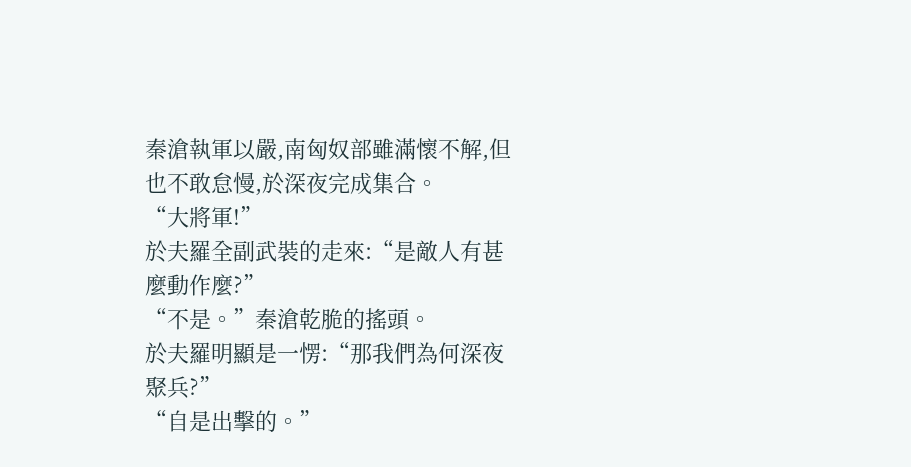秦滄執軍以嚴,南匈奴部雖滿懷不解,但也不敢怠慢,於深夜完成集合。
“大將軍!”
於夫羅全副武裝的走來:“是敵人有甚麼動作麼?”
“不是。”秦滄乾脆的搖頭。
於夫羅明顯是一愣:“那我們為何深夜聚兵?”
“自是出擊的。”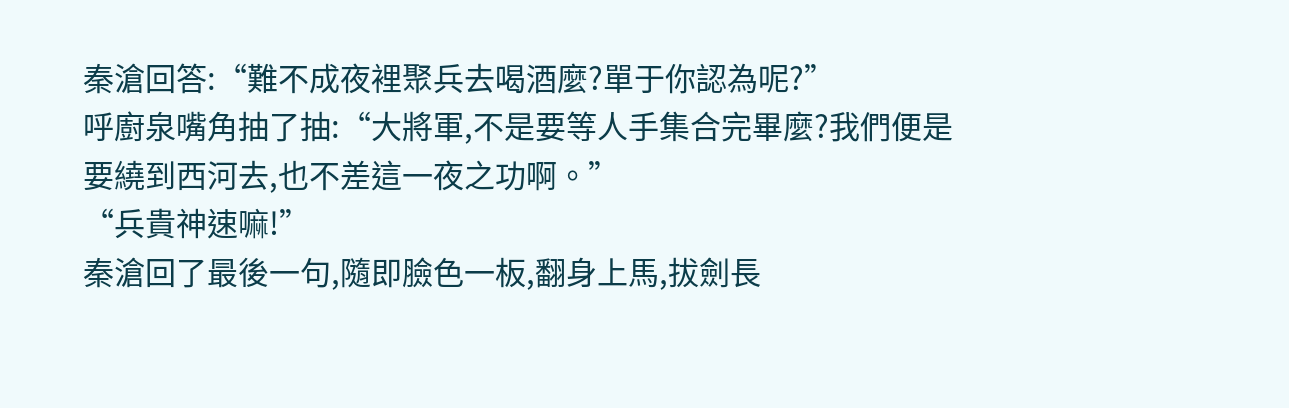秦滄回答:“難不成夜裡聚兵去喝酒麼?單于你認為呢?”
呼廚泉嘴角抽了抽:“大將軍,不是要等人手集合完畢麼?我們便是要繞到西河去,也不差這一夜之功啊。”
“兵貴神速嘛!”
秦滄回了最後一句,隨即臉色一板,翻身上馬,拔劍長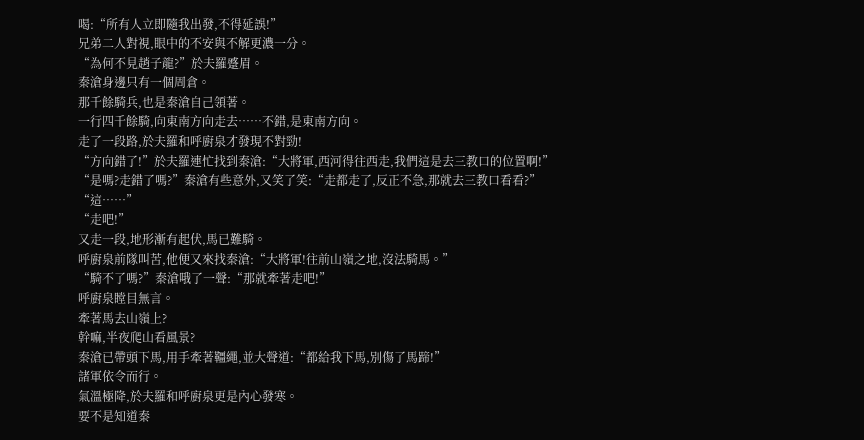喝:“所有人立即隨我出發,不得延誤!”
兄弟二人對視,眼中的不安與不解更濃一分。
“為何不見趙子龍?”於夫羅蹙眉。
秦滄身邊只有一個周倉。
那千餘騎兵,也是秦滄自己領著。
一行四千餘騎,向東南方向走去……不錯,是東南方向。
走了一段路,於夫羅和呼廚泉才發現不對勁!
“方向錯了!”於夫羅連忙找到秦滄:“大將軍,西河得往西走,我們這是去三教口的位置啊!”
“是嗎?走錯了嗎?”秦滄有些意外,又笑了笑:“走都走了,反正不急,那就去三教口看看?”
“這……”
“走吧!”
又走一段,地形漸有起伏,馬已難騎。
呼廚泉前隊叫苦,他便又來找秦滄:“大將軍!往前山嶺之地,沒法騎馬。”
“騎不了嗎?”秦滄哦了一聲:“那就牽著走吧!”
呼廚泉瞠目無言。
牽著馬去山嶺上?
幹嘛,半夜爬山看風景?
秦滄已帶頭下馬,用手牽著韁繩,並大聲道:“都給我下馬,別傷了馬蹄!”
諸軍依令而行。
氣溫極降,於夫羅和呼廚泉更是內心發寒。
要不是知道秦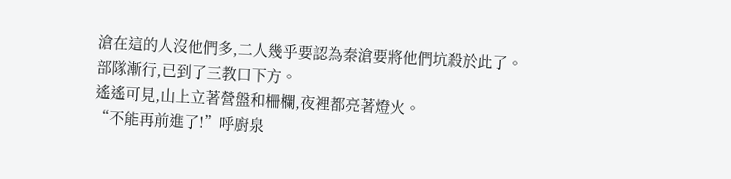滄在這的人沒他們多,二人幾乎要認為秦滄要將他們坑殺於此了。
部隊漸行,已到了三教口下方。
遙遙可見,山上立著營盤和柵欄,夜裡都亮著燈火。
“不能再前進了!”呼廚泉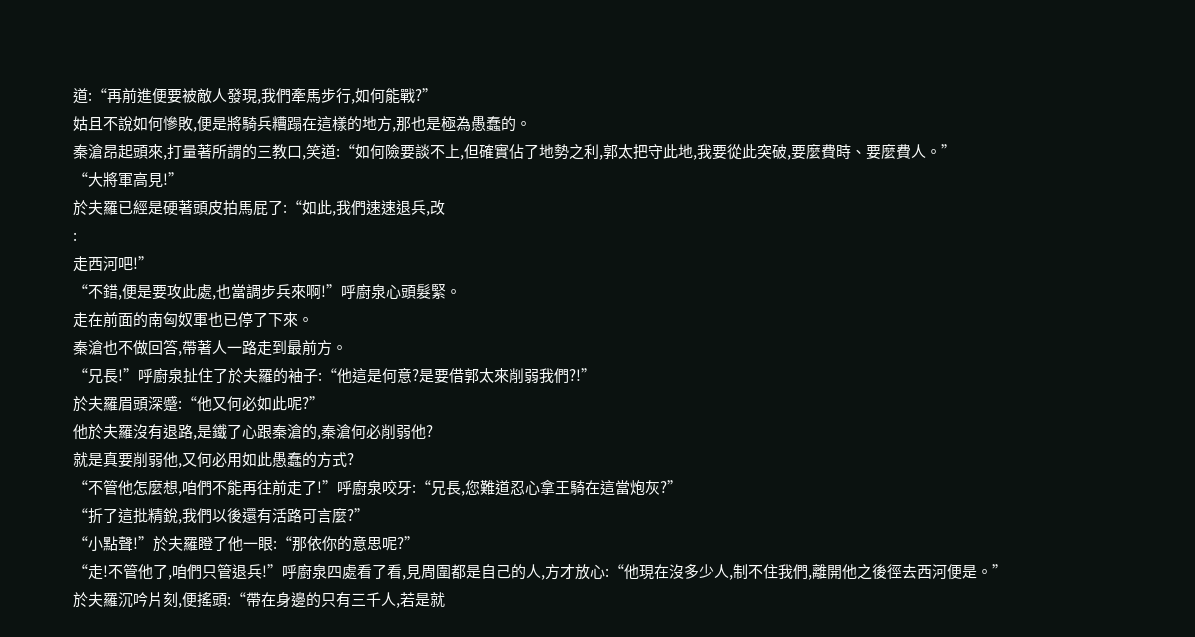道:“再前進便要被敵人發現,我們牽馬步行,如何能戰?”
姑且不說如何慘敗,便是將騎兵糟蹋在這樣的地方,那也是極為愚蠢的。
秦滄昂起頭來,打量著所謂的三教口,笑道:“如何險要談不上,但確實佔了地勢之利,郭太把守此地,我要從此突破,要麼費時、要麼費人。”
“大將軍高見!”
於夫羅已經是硬著頭皮拍馬屁了:“如此,我們速速退兵,改
:
走西河吧!”
“不錯,便是要攻此處,也當調步兵來啊!”呼廚泉心頭髮緊。
走在前面的南匈奴軍也已停了下來。
秦滄也不做回答,帶著人一路走到最前方。
“兄長!”呼廚泉扯住了於夫羅的袖子:“他這是何意?是要借郭太來削弱我們?!”
於夫羅眉頭深蹙:“他又何必如此呢?”
他於夫羅沒有退路,是鐵了心跟秦滄的,秦滄何必削弱他?
就是真要削弱他,又何必用如此愚蠢的方式?
“不管他怎麼想,咱們不能再往前走了!”呼廚泉咬牙:“兄長,您難道忍心拿王騎在這當炮灰?”
“折了這批精銳,我們以後還有活路可言麼?”
“小點聲!”於夫羅瞪了他一眼:“那依你的意思呢?”
“走!不管他了,咱們只管退兵!”呼廚泉四處看了看,見周圍都是自己的人,方才放心:“他現在沒多少人,制不住我們,離開他之後徑去西河便是。”
於夫羅沉吟片刻,便搖頭:“帶在身邊的只有三千人,若是就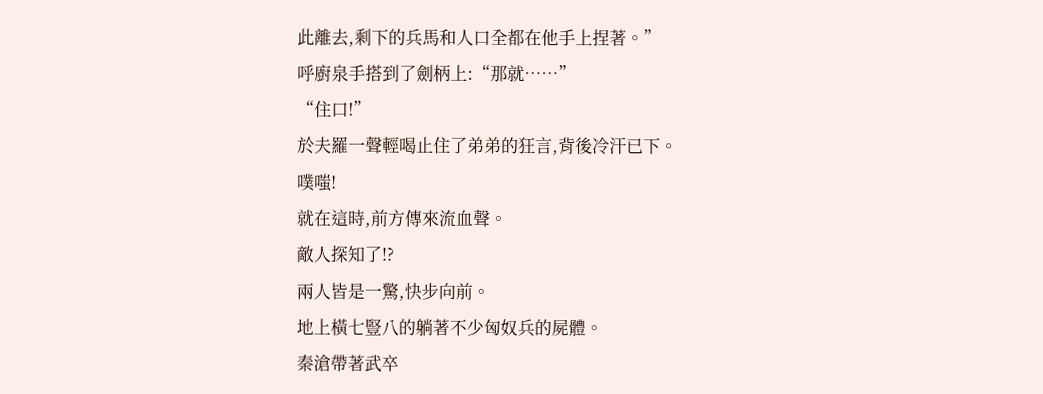此離去,剩下的兵馬和人口全都在他手上捏著。”
呼廚泉手搭到了劍柄上:“那就……”
“住口!”
於夫羅一聲輕喝止住了弟弟的狂言,背後冷汗已下。
噗嗤!
就在這時,前方傳來流血聲。
敵人探知了!?
兩人皆是一驚,快步向前。
地上橫七豎八的躺著不少匈奴兵的屍體。
秦滄帶著武卒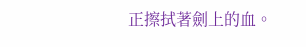正擦拭著劍上的血。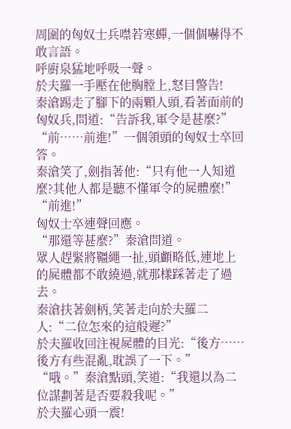周圍的匈奴士兵噤若寒蟬,一個個嚇得不敢言語。
呼廚泉猛地呼吸一聲。
於夫羅一手壓在他胸膛上,怒目警告!
秦滄踢走了腳下的兩顆人頭,看著面前的匈奴兵,問道:“告訴我,軍令是甚麼?”
“前……前進!”一個領頭的匈奴士卒回答。
秦滄笑了,劍指著他:“只有他一人知道麼?其他人都是聽不懂軍令的屍體麼!”
“前進!”
匈奴士卒連聲回應。
“那還等甚麼?”秦滄問道。
眾人趕緊將韁繩一扯,頭顱略低,連地上的屍體都不敢繞過,就那樣踩著走了過去。
秦滄扶著劍柄,笑著走向於夫羅二人:“二位怎來的這般遲?”
於夫羅收回注視屍體的目光:“後方……後方有些混亂,耽誤了一下。”
“哦。”秦滄點頭,笑道:“我還以為二位謀劃著是否要殺我呢。”
於夫羅心頭一震!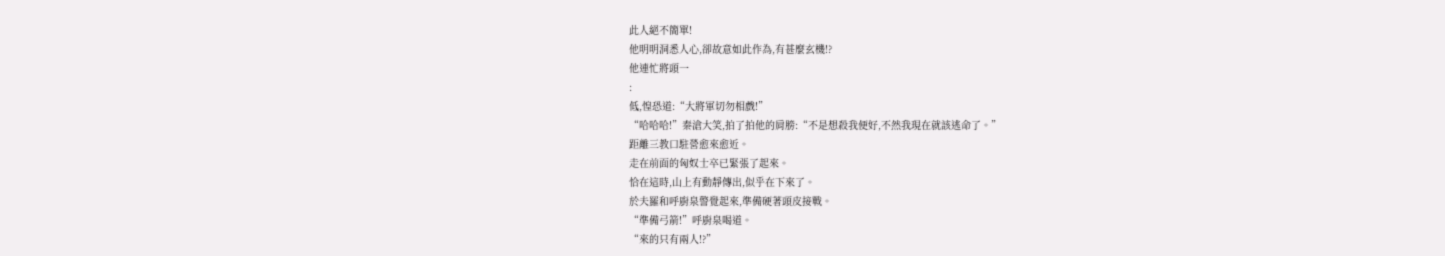此人絕不簡單!
他明明洞悉人心,卻故意如此作為,有甚麼玄機!?
他連忙將頭一
:
低,惶恐道:“大將軍切勿相戲!”
“哈哈哈!”秦滄大笑,拍了拍他的肩膀:“不是想殺我便好,不然我現在就該逃命了。”
距離三教口駐營愈來愈近。
走在前面的匈奴士卒已緊張了起來。
恰在這時,山上有動靜傳出,似乎在下來了。
於夫羅和呼廚泉警覺起來,準備硬著頭皮接戰。
“準備弓箭!”呼廚泉喝道。
“來的只有兩人!?”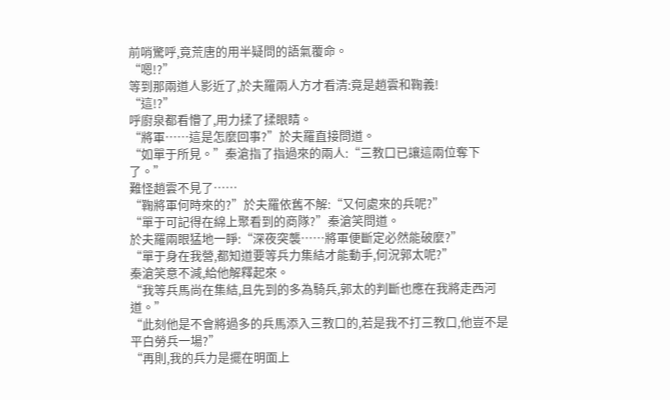前哨驚呼,竟荒唐的用半疑問的語氣覆命。
“嗯!?”
等到那兩道人影近了,於夫羅兩人方才看清:竟是趙雲和鞠義!
“這!?”
呼廚泉都看懵了,用力揉了揉眼睛。
“將軍……這是怎麼回事?”於夫羅直接問道。
“如單于所見。”秦滄指了指過來的兩人:“三教口已讓這兩位奪下了。”
難怪趙雲不見了……
“鞠將軍何時來的?”於夫羅依舊不解:“又何處來的兵呢?”
“單于可記得在綿上聚看到的商隊?”秦滄笑問道。
於夫羅兩眼猛地一睜:“深夜突襲……將軍便斷定必然能破麼?”
“單于身在我營,都知道要等兵力集結才能動手,何況郭太呢?”
秦滄笑意不減,給他解釋起來。
“我等兵馬尚在集結,且先到的多為騎兵,郭太的判斷也應在我將走西河道。”
“此刻他是不會將過多的兵馬添入三教口的,若是我不打三教口,他豈不是平白勞兵一場?”
“再則,我的兵力是擺在明面上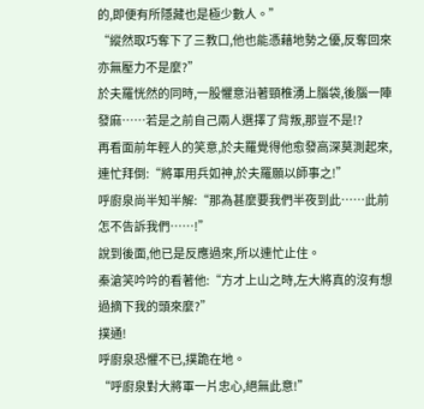的,即便有所隱藏也是極少數人。”
“縱然取巧奪下了三教口,他也能憑藉地勢之優,反奪回來亦無壓力不是麼?”
於夫羅恍然的同時,一股懼意沿著頸椎湧上腦袋,後腦一陣發麻……若是之前自己兩人選擇了背叛,那豈不是!?
再看面前年輕人的笑意,於夫羅覺得他愈發高深莫測起來,連忙拜倒:“將軍用兵如神,於夫羅願以師事之!”
呼廚泉尚半知半解:“那為甚麼要我們半夜到此……此前怎不告訴我們……!”
說到後面,他已是反應過來,所以連忙止住。
秦滄笑吟吟的看著他:“方才上山之時,左大將真的沒有想過摘下我的頭來麼?”
撲通!
呼廚泉恐懼不已,撲跪在地。
“呼廚泉對大將軍一片忠心,絕無此意!”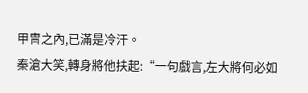甲冑之內,已滿是冷汗。
秦滄大笑,轉身將他扶起:“一句戲言,左大將何必如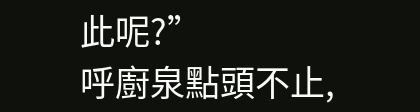此呢?”
呼廚泉點頭不止,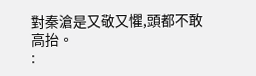對秦滄是又敬又懼,頭都不敢高抬。
: